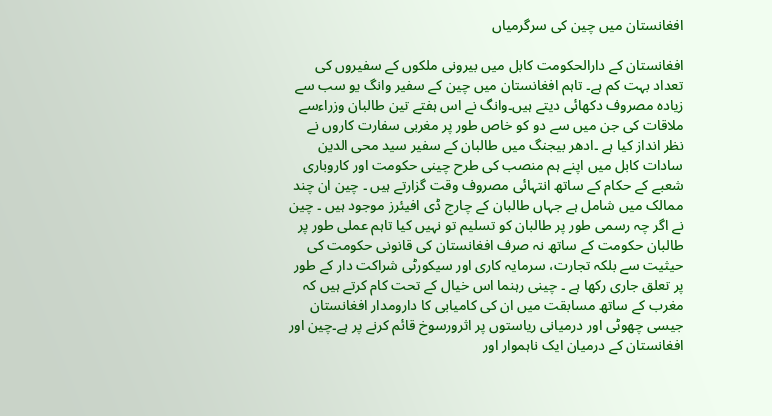افغانستان میں چین کی سرگرمیاں

افغانستان کے دارالحکومت کابل میں بیرونی ملکوں کے سفیروں کی تعداد بہت کم ہے۔ تاہم افغانستان میں چین کے سفیر وانگ یو سب سے زیادہ مصروف دکھائی دیتے ہیں۔وانگ نے اس ہفتے تین طالبان وزراءسے ملاقات کی جن میں سے دو کو خاص طور پر مغربی سفارت کاروں نے نظر انداز کیا ہے ۔ادھر بیجنگ میں طالبان کے سفیر سید محی الدین سادات کابل میں اپنے ہم منصب کی طرح چینی حکومت اور کاروباری شعبے کے حکام کے ساتھ انتہائی مصروف وقت گزارتے ہیں ۔ چین ان چند ممالک میں شامل ہے جہاں طالبان کے چارج ڈی افیئرز موجود ہیں ۔ چین نے اگر چہ رسمی طور پر طالبان کو تسلیم تو نہیں کیا تاہم عملی طور پر طالبان حکومت کے ساتھ نہ صرف افغانستان کی قانونی حکومت کی حیثیت سے بلکہ تجارت، سرمایہ کاری اور سیکورٹی شراکت دار کے طور پر تعلق جاری رکھا ہے ۔ چینی رہنما اس خیال کے تحت کام کرتے ہیں کہ مغرب کے ساتھ مسابقت میں ان کی کامیابی کا دارومدار افغانستان جیسی چھوٹی اور درمیانی ریاستوں پر اثرورسوخ قائم کرنے پر ہے۔چین اور افغانستان کے درمیان ایک ناہموار اور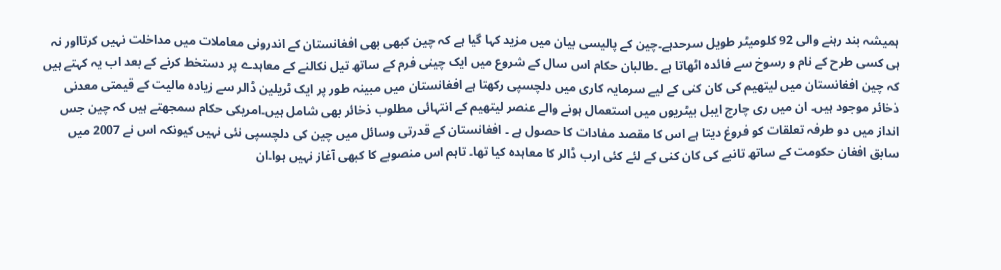ہمیشہ بند رہنے والی 92 کلومیٹر طویل سرحدہے۔چین کے پالیسی بیان میں مزید کہا گیا ہے کہ چین کبھی بھی افغانستان کے اندرونی معاملات میں مداخلت نہیں کرتااور نہ ہی کسی طرح کے نام و رسوخ سے فائدہ اٹھاتا ہے ۔طالبان حکام اس سال کے شروع میں ایک چینی فرم کے ساتھ تیل نکالنے کے معاہدے پر دستخط کرنے کے بعد اب یہ کہتے ہیں کہ چین افغانستان میں لیتھیم کی کان کنی کے لیے سرمایہ کاری میں دلچسپی رکھتا ہے افغانستان میں مبینہ طور پر ایک ٹریلین ڈالر سے زیادہ مالیت کے قیمتی معدنی ذخائر موجود ہیں۔ ان میں ری چارج ایبل بیٹریوں میں استعمال ہونے والے عنصر لیتھیم کے انتہائی مطلوب ذخائر بھی شامل ہیں۔امریکی حکام سمجھتے ہیں کہ چین جس انداز میں دو طرفہ تعلقات کو فروغ دیتا ہے اس کا مقصد مفادات کا حصول ہے ۔ افغانستان کے قدرتی وسائل میں چین کی دلچسپی نئی نہیں کیونکہ اس نے 2007 میں سابق افغان حکومت کے ساتھ تانبے کی کان کنی کے لئے کئی ارب ڈالر کا معاہدہ کیا تھا۔ تاہم اس منصوبے کا کبھی آغاز نہیں ہوا۔ان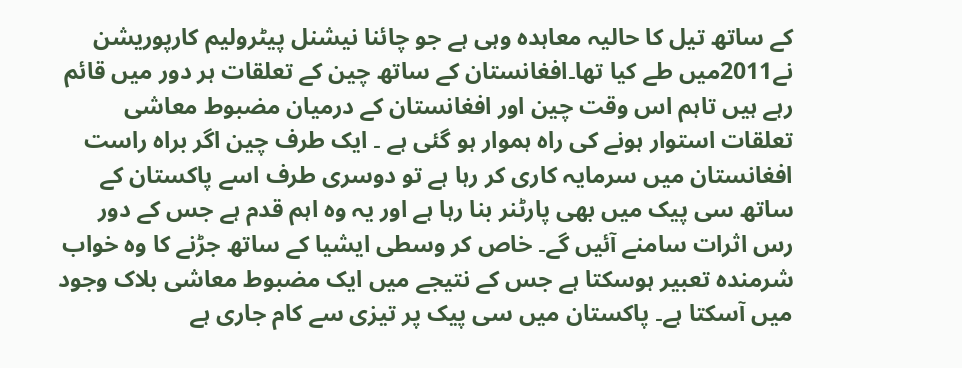کے ساتھ تیل کا حالیہ معاہدہ وہی ہے جو چائنا نیشنل پیٹرولیم کارپوریشن نے2011میں طے کیا تھا۔افغانستان کے ساتھ چین کے تعلقات ہر دور میں قائم رہے ہیں تاہم اس وقت چین اور افغانستان کے درمیان مضبوط معاشی تعلقات استوار ہونے کی راہ ہموار ہو گئی ہے ۔ ایک طرف چین اگر براہ راست افغانستان میں سرمایہ کاری کر رہا ہے تو دوسری طرف اسے پاکستان کے ساتھ سی پیک میں بھی پارٹنر بنا رہا ہے اور یہ وہ اہم قدم ہے جس کے دور رس اثرات سامنے آئیں گے۔ خاص کر وسطی ایشیا کے ساتھ جڑنے کا وہ خواب شرمندہ تعبیر ہوسکتا ہے جس کے نتیجے میں ایک مضبوط معاشی بلاک وجود میں آسکتا ہے۔ پاکستان میں سی پیک پر تیزی سے کام جاری ہے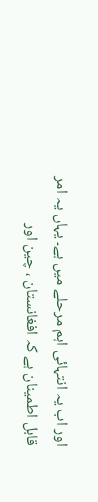اور اب یہ انتہائی اہم مرحلے میں ہے۔ یہاں یہ امر قابل اطمینان ہے کہ افغانستان ، چین اور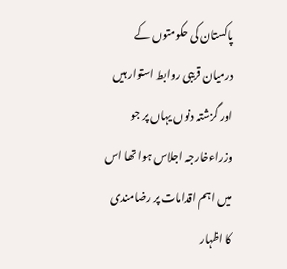پاکستان کی حکومتوں کے درمیان قریبی روابط استوار ہیں اور گزشتہ دنوں یہاں پر جو وزراءخارجہ اجلاس ہوا تھا اس میں اہم اقدامات پر رضامندی کا اظہار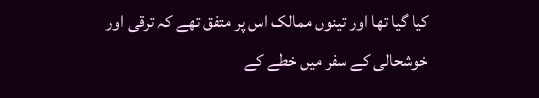کیا گیا تھا اور تینوں ممالک اس پر متفق تھے کہ ترقی اور خوشحالی کے سفر میں خطے کے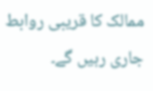ممالک کا قریبی روابط جاری رہیں گے۔